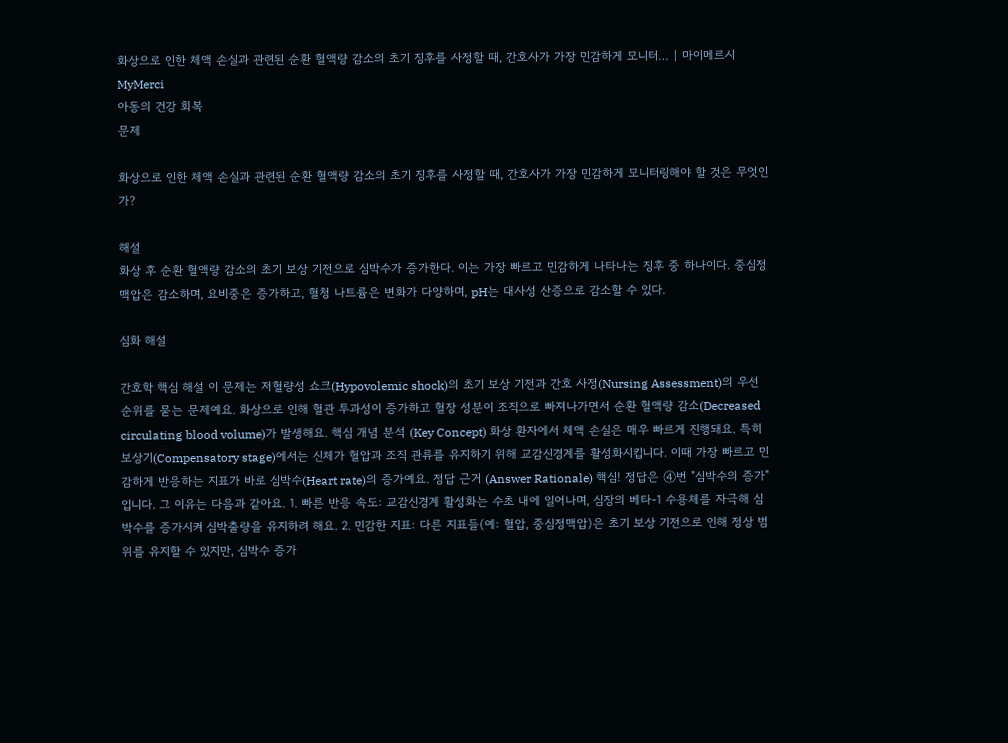화상으로 인한 체액 손실과 관련된 순환 혈액량 감소의 초기 징후를 사정할 때, 간호사가 가장 민감하게 모니터… | 마이메르시 MyMerci
아동의 건강 회복
문제

화상으로 인한 체액 손실과 관련된 순환 혈액량 감소의 초기 징후를 사정할 때, 간호사가 가장 민감하게 모니터링해야 할 것은 무엇인가?

해설
화상 후 순환 혈액량 감소의 초기 보상 기전으로 심박수가 증가한다. 이는 가장 빠르고 민감하게 나타나는 징후 중 하나이다. 중심정맥압은 감소하며, 요비중은 증가하고, 혈청 나트륨은 변화가 다양하며, pH는 대사성 산증으로 감소할 수 있다.

심화 해설

간호학 핵심 해설 이 문제는 저혈량성 쇼크(Hypovolemic shock)의 초기 보상 기전과 간호 사정(Nursing Assessment)의 우선순위를 묻는 문제예요. 화상으로 인해 혈관 투과성이 증가하고 혈장 성분이 조직으로 빠져나가면서 순환 혈액량 감소(Decreased circulating blood volume)가 발생해요. 핵심 개념 분석 (Key Concept) 화상 환자에서 체액 손실은 매우 빠르게 진행돼요. 특히 보상기(Compensatory stage)에서는 신체가 혈압과 조직 관류를 유지하기 위해 교감신경계를 활성화시킵니다. 이때 가장 빠르고 민감하게 반응하는 지표가 바로 심박수(Heart rate)의 증가예요. 정답 근거 (Answer Rationale) 핵심! 정답은 ④번 "심박수의 증가"입니다. 그 이유는 다음과 같아요. 1. 빠른 반응 속도: 교감신경계 활성화는 수초 내에 일어나며, 심장의 베타-1 수용체를 자극해 심박수를 증가시켜 심박출량을 유지하려 해요. 2. 민감한 지표: 다른 지표들(예: 혈압, 중심정맥압)은 초기 보상 기전으로 인해 정상 범위를 유지할 수 있지만, 심박수 증가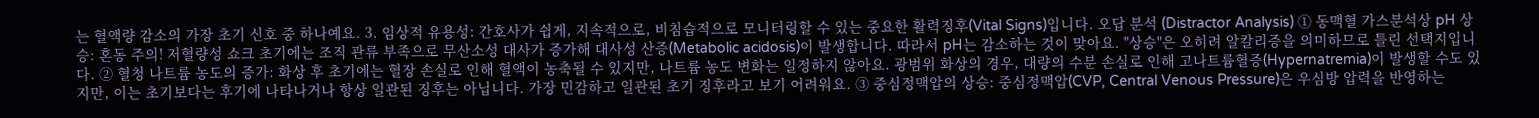는 혈액량 감소의 가장 초기 신호 중 하나예요. 3. 임상적 유용성: 간호사가 쉽게, 지속적으로, 비침습적으로 모니터링할 수 있는 중요한 활력징후(Vital Signs)입니다. 오답 분석 (Distractor Analysis) ① 동맥혈 가스분석상 pH 상승: 혼동 주의! 저혈량성 쇼크 초기에는 조직 관류 부족으로 무산소성 대사가 증가해 대사성 산증(Metabolic acidosis)이 발생합니다. 따라서 pH는 감소하는 것이 맞아요. "상승"은 오히려 알칼리증을 의미하므로 틀린 선택지입니다. ② 혈청 나트륨 농도의 증가: 화상 후 초기에는 혈장 손실로 인해 혈액이 농축될 수 있지만, 나트륨 농도 변화는 일정하지 않아요. 광범위 화상의 경우, 대량의 수분 손실로 인해 고나트륨혈증(Hypernatremia)이 발생할 수도 있지만, 이는 초기보다는 후기에 나타나거나 항상 일관된 징후는 아닙니다. 가장 민감하고 일관된 초기 징후라고 보기 어려워요. ③ 중심정맥압의 상승: 중심정맥압(CVP, Central Venous Pressure)은 우심방 압력을 반영하는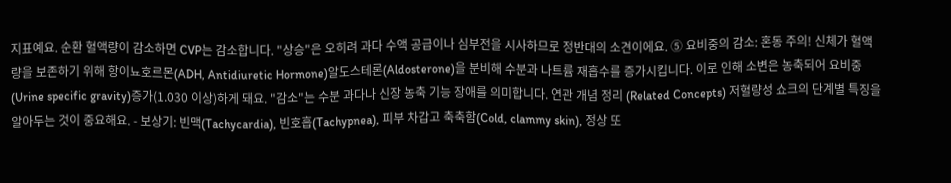지표예요. 순환 혈액량이 감소하면 CVP는 감소합니다. "상승"은 오히려 과다 수액 공급이나 심부전을 시사하므로 정반대의 소견이에요. ⑤ 요비중의 감소: 혼동 주의! 신체가 혈액량을 보존하기 위해 항이뇨호르몬(ADH, Antidiuretic Hormone)알도스테론(Aldosterone)을 분비해 수분과 나트륨 재흡수를 증가시킵니다. 이로 인해 소변은 농축되어 요비중(Urine specific gravity)증가(1.030 이상)하게 돼요. "감소"는 수분 과다나 신장 농축 기능 장애를 의미합니다. 연관 개념 정리 (Related Concepts) 저혈량성 쇼크의 단계별 특징을 알아두는 것이 중요해요. - 보상기: 빈맥(Tachycardia), 빈호흡(Tachypnea), 피부 차갑고 축축함(Cold, clammy skin), 정상 또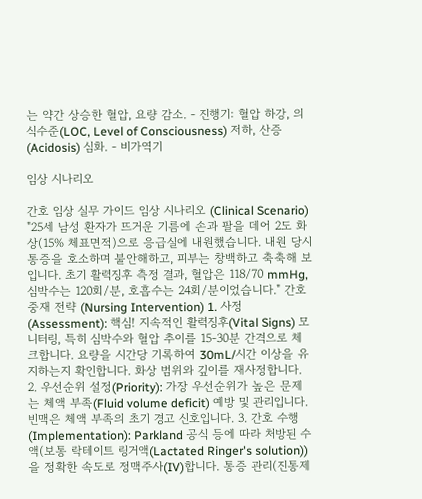는 약간 상승한 혈압, 요량 감소. - 진행기: 혈압 하강, 의식수준(LOC, Level of Consciousness) 저하, 산증(Acidosis) 심화. - 비가역기

임상 시나리오

간호 임상 실무 가이드 임상 시나리오 (Clinical Scenario) "25세 남성 환자가 뜨거운 기름에 손과 팔을 데어 2도 화상(15% 체표면적)으로 응급실에 내원했습니다. 내원 당시 통증을 호소하며 불안해하고, 피부는 창백하고 축축해 보입니다. 초기 활력징후 측정 결과, 혈압은 118/70 mmHg, 심박수는 120회/분, 호흡수는 24회/분이었습니다." 간호 중재 전략 (Nursing Intervention) 1. 사정(Assessment): 핵심! 지속적인 활력징후(Vital Signs) 모니터링, 특히 심박수와 혈압 추이를 15-30분 간격으로 체크합니다. 요량을 시간당 기록하여 30mL/시간 이상을 유지하는지 확인합니다. 화상 범위와 깊이를 재사정합니다. 2. 우선순위 설정(Priority): 가장 우선순위가 높은 문제는 체액 부족(Fluid volume deficit) 예방 및 관리입니다. 빈맥은 체액 부족의 초기 경고 신호입니다. 3. 간호 수행(Implementation): Parkland 공식 등에 따라 처방된 수액(보통 락테이트 링거액(Lactated Ringer's solution))을 정확한 속도로 정맥주사(IV)합니다. 통증 관리(진통제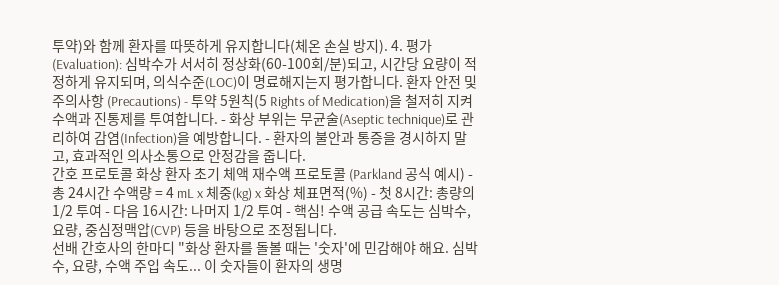투약)와 함께 환자를 따뜻하게 유지합니다(체온 손실 방지). 4. 평가(Evaluation): 심박수가 서서히 정상화(60-100회/분)되고, 시간당 요량이 적정하게 유지되며, 의식수준(LOC)이 명료해지는지 평가합니다. 환자 안전 및 주의사항 (Precautions) - 투약 5원칙(5 Rights of Medication)을 철저히 지켜 수액과 진통제를 투여합니다. - 화상 부위는 무균술(Aseptic technique)로 관리하여 감염(Infection)을 예방합니다. - 환자의 불안과 통증을 경시하지 말고, 효과적인 의사소통으로 안정감을 줍니다.
간호 프로토콜 화상 환자 초기 체액 재수액 프로토콜 (Parkland 공식 예시) - 총 24시간 수액량 = 4 mL x 체중(kg) x 화상 체표면적(%) - 첫 8시간: 총량의 1/2 투여 - 다음 16시간: 나머지 1/2 투여 - 핵심! 수액 공급 속도는 심박수, 요량, 중심정맥압(CVP) 등을 바탕으로 조정됩니다.
선배 간호사의 한마디 "화상 환자를 돌볼 때는 '숫자'에 민감해야 해요. 심박수, 요량, 수액 주입 속도... 이 숫자들이 환자의 생명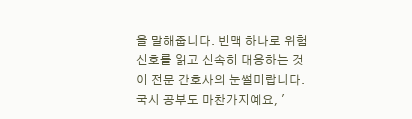을 말해줍니다. 빈맥 하나로 위험 신호를 읽고 신속히 대응하는 것이 전문 간호사의 눈썰미랍니다. 국시 공부도 마찬가지예요, '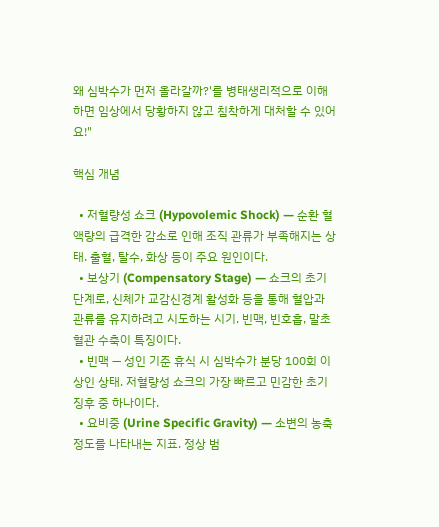왜 심박수가 먼저 올라갈까?'를 병태생리적으로 이해하면 임상에서 당황하지 않고 침착하게 대처할 수 있어요!"

핵심 개념

  • 저혈량성 쇼크 (Hypovolemic Shock) — 순환 혈액량의 급격한 감소로 인해 조직 관류가 부족해지는 상태. 출혈, 탈수, 화상 등이 주요 원인이다.
  • 보상기 (Compensatory Stage) — 쇼크의 초기 단계로, 신체가 교감신경계 활성화 등을 통해 혈압과 관류를 유지하려고 시도하는 시기. 빈맥, 빈호흡, 말초혈관 수축이 특징이다.
  • 빈맥 — 성인 기준 휴식 시 심박수가 분당 100회 이상인 상태. 저혈량성 쇼크의 가장 빠르고 민감한 초기 징후 중 하나이다.
  • 요비중 (Urine Specific Gravity) — 소변의 농축 정도를 나타내는 지표. 정상 범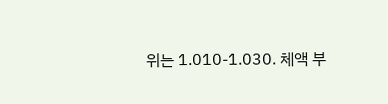위는 1.010-1.030. 체액 부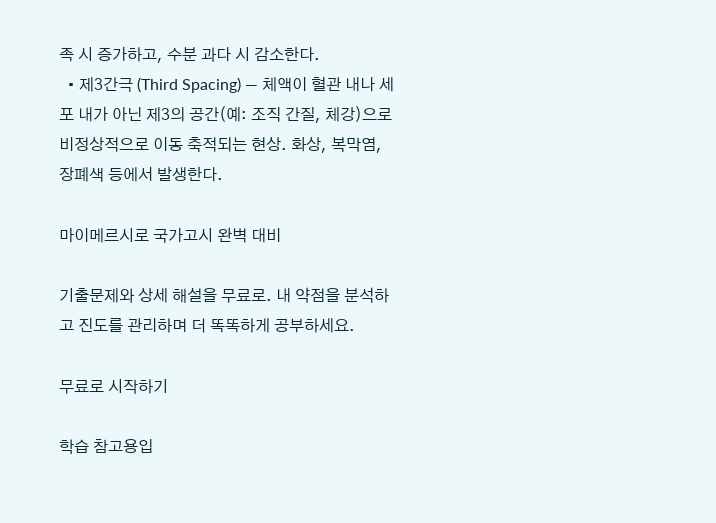족 시 증가하고, 수분 과다 시 감소한다.
  • 제3간극 (Third Spacing) — 체액이 혈관 내나 세포 내가 아닌 제3의 공간(예: 조직 간질, 체강)으로 비정상적으로 이동 축적되는 현상. 화상, 복막염, 장폐색 등에서 발생한다.

마이메르시로 국가고시 완벽 대비

기출문제와 상세 해설을 무료로. 내 약점을 분석하고 진도를 관리하며 더 똑똑하게 공부하세요.

무료로 시작하기

학습 참고용입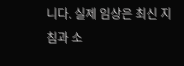니다. 실제 임상은 최신 지침과 소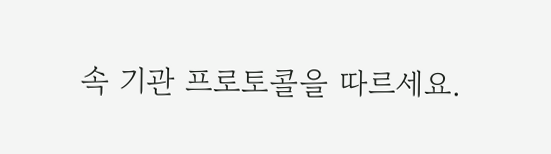속 기관 프로토콜을 따르세요.